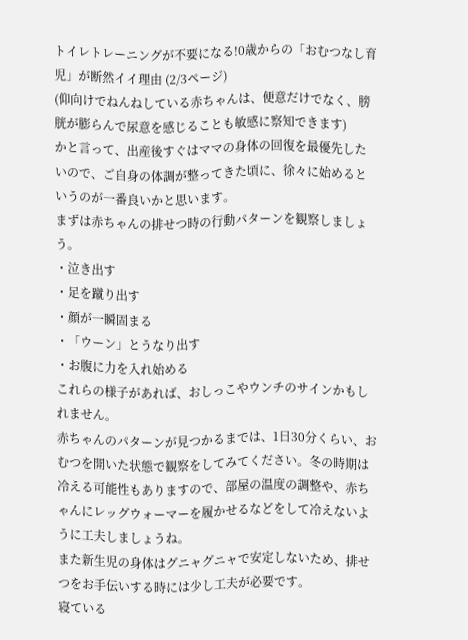トイレトレーニングが不要になる!0歳からの「おむつなし育児」が断然イイ理由 (2/3ページ)
(仰向けでねんねしている赤ちゃんは、便意だけでなく、膀胱が膨らんで尿意を感じることも敏感に察知できます)
かと言って、出産後すぐはママの身体の回復を最優先したいので、ご自身の体調が整ってきた頃に、徐々に始めるというのが一番良いかと思います。
まずは赤ちゃんの排せつ時の行動パターンを観察しましょう。
・泣き出す
・足を蹴り出す
・顔が一瞬固まる
・「ウーン」とうなり出す
・お腹に力を入れ始める
これらの様子があれば、おしっこやウンチのサインかもしれません。
赤ちゃんのパターンが見つかるまでは、1日30分くらい、おむつを開いた状態で観察をしてみてください。冬の時期は冷える可能性もありますので、部屋の温度の調整や、赤ちゃんにレッグウォーマーを履かせるなどをして冷えないように工夫しましょうね。
また新生児の身体はグニャグニャで安定しないため、排せつをお手伝いする時には少し工夫が必要です。
寝ている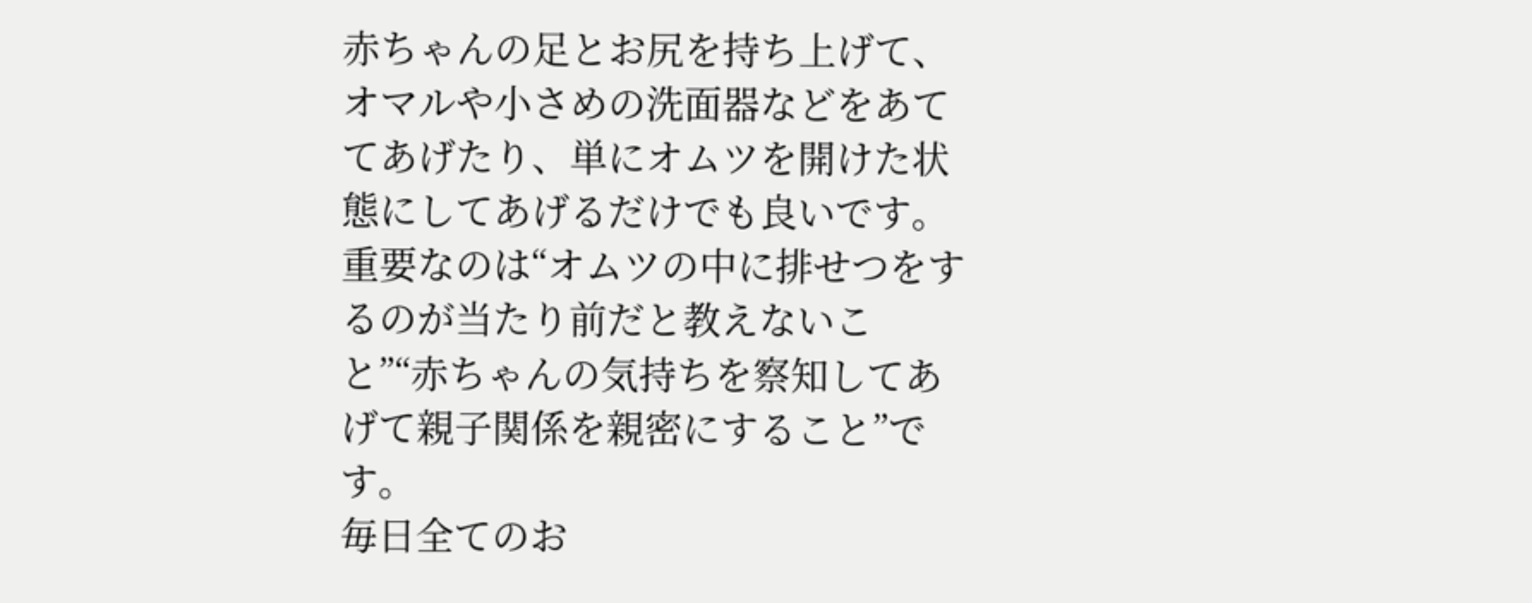赤ちゃんの足とお尻を持ち上げて、オマルや小さめの洗面器などをあててあげたり、単にオムツを開けた状態にしてあげるだけでも良いです。
重要なのは“オムツの中に排せつをするのが当たり前だと教えないこと”“赤ちゃんの気持ちを察知してあげて親子関係を親密にすること”です。
毎日全てのお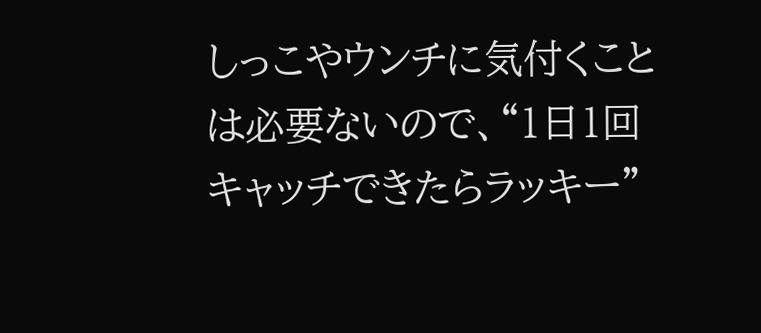しっこやウンチに気付くことは必要ないので、“1日1回キャッチできたらラッキー”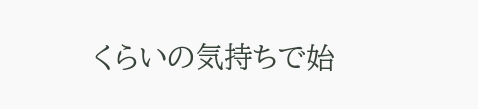くらいの気持ちで始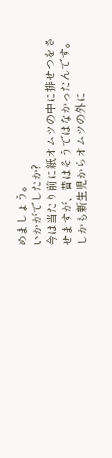めましょう。
いかがでしたか?
今は当たり前に紙オムツの中に排せつをさせますが、昔はそうではなかったんです。しかも新生児からオムツの外に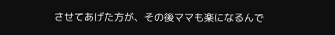させてあげた方が、その後ママも楽になるんで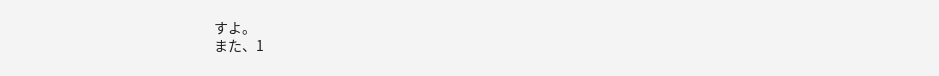すよ。
また、1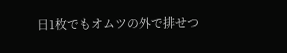日1枚でもオムツの外で排せつ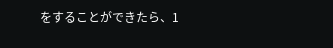をすることができたら、1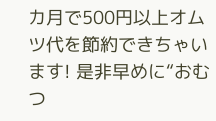カ月で500円以上オムツ代を節約できちゃいます! 是非早めに“おむつ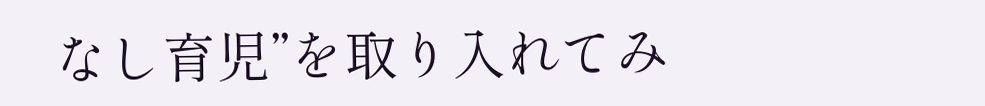なし育児”を取り入れてみ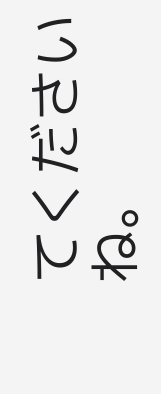てくださいね。